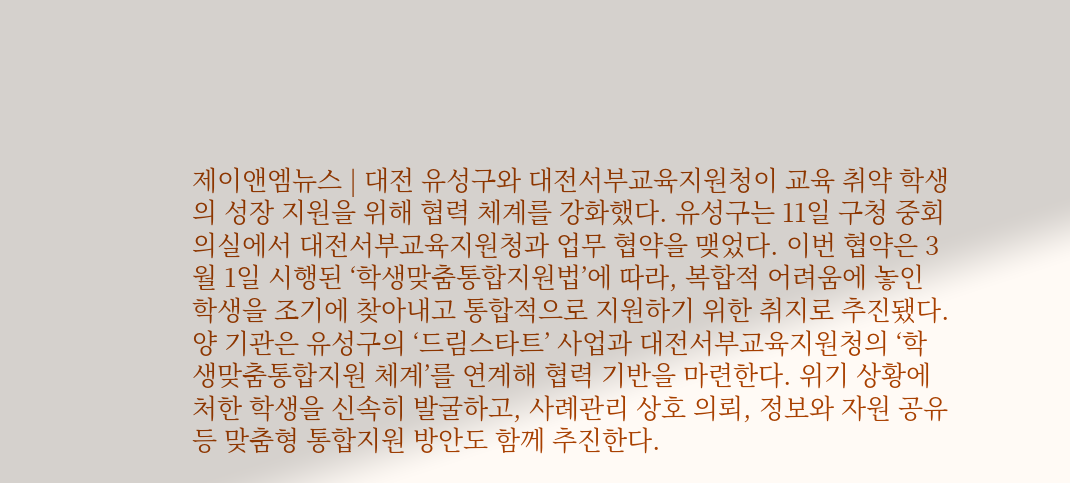제이앤엠뉴스 | 대전 유성구와 대전서부교육지원청이 교육 취약 학생의 성장 지원을 위해 협력 체계를 강화했다. 유성구는 11일 구청 중회의실에서 대전서부교육지원청과 업무 협약을 맺었다. 이번 협약은 3월 1일 시행된 ‘학생맞춤통합지원법’에 따라, 복합적 어려움에 놓인 학생을 조기에 찾아내고 통합적으로 지원하기 위한 취지로 추진됐다. 양 기관은 유성구의 ‘드림스타트’ 사업과 대전서부교육지원청의 ‘학생맞춤통합지원 체계’를 연계해 협력 기반을 마련한다. 위기 상황에 처한 학생을 신속히 발굴하고, 사례관리 상호 의뢰, 정보와 자원 공유 등 맞춤형 통합지원 방안도 함께 추진한다.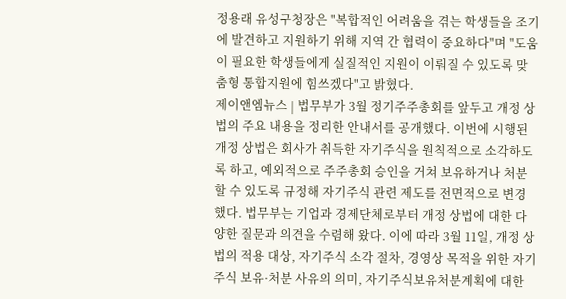정용래 유성구청장은 "복합적인 어려움을 겪는 학생들을 조기에 발견하고 지원하기 위해 지역 간 협력이 중요하다"며 "도움이 필요한 학생들에게 실질적인 지원이 이뤄질 수 있도록 맞춤형 통합지원에 힘쓰겠다"고 밝혔다.
제이앤엠뉴스 | 법무부가 3월 정기주주총회를 앞두고 개정 상법의 주요 내용을 정리한 안내서를 공개했다. 이번에 시행된 개정 상법은 회사가 취득한 자기주식을 원칙적으로 소각하도록 하고, 예외적으로 주주총회 승인을 거쳐 보유하거나 처분할 수 있도록 규정해 자기주식 관련 제도를 전면적으로 변경했다. 법무부는 기업과 경제단체로부터 개정 상법에 대한 다양한 질문과 의견을 수렴해 왔다. 이에 따라 3월 11일, 개정 상법의 적용 대상, 자기주식 소각 절차, 경영상 목적을 위한 자기주식 보유·처분 사유의 의미, 자기주식보유처분계획에 대한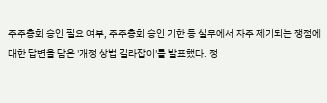주주총회 승인 필요 여부, 주주총회 승인 기한 등 실무에서 자주 제기되는 쟁점에 대한 답변을 담은 '개정 상법 길라잡이'를 발표했다. 정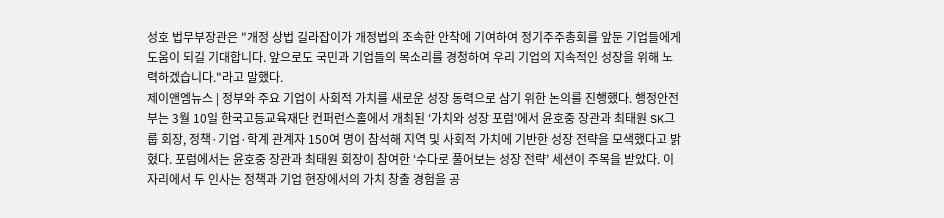성호 법무부장관은 "개정 상법 길라잡이가 개정법의 조속한 안착에 기여하여 정기주주총회를 앞둔 기업들에게 도움이 되길 기대합니다. 앞으로도 국민과 기업들의 목소리를 경청하여 우리 기업의 지속적인 성장을 위해 노력하겠습니다."라고 말했다.
제이앤엠뉴스 | 정부와 주요 기업이 사회적 가치를 새로운 성장 동력으로 삼기 위한 논의를 진행했다. 행정안전부는 3월 10일 한국고등교육재단 컨퍼런스홀에서 개최된 ‘가치와 성장 포럼’에서 윤호중 장관과 최태원 SK그룹 회장, 정책·기업·학계 관계자 150여 명이 참석해 지역 및 사회적 가치에 기반한 성장 전략을 모색했다고 밝혔다. 포럼에서는 윤호중 장관과 최태원 회장이 참여한 ‘수다로 풀어보는 성장 전략’ 세션이 주목을 받았다. 이 자리에서 두 인사는 정책과 기업 현장에서의 가치 창출 경험을 공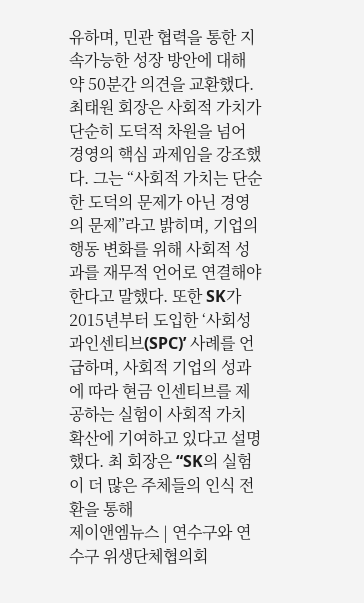유하며, 민관 협력을 통한 지속가능한 성장 방안에 대해 약 50분간 의견을 교환했다. 최태원 회장은 사회적 가치가 단순히 도덕적 차원을 넘어 경영의 핵심 과제임을 강조했다. 그는 “사회적 가치는 단순한 도덕의 문제가 아닌 경영의 문제”라고 밝히며, 기업의 행동 변화를 위해 사회적 성과를 재무적 언어로 연결해야 한다고 말했다. 또한 SK가 2015년부터 도입한 ‘사회성과인센티브(SPC)’ 사례를 언급하며, 사회적 기업의 성과에 따라 현금 인센티브를 제공하는 실험이 사회적 가치 확산에 기여하고 있다고 설명했다. 최 회장은 “SK의 실험이 더 많은 주체들의 인식 전환을 통해
제이앤엠뉴스 | 연수구와 연수구 위생단체협의회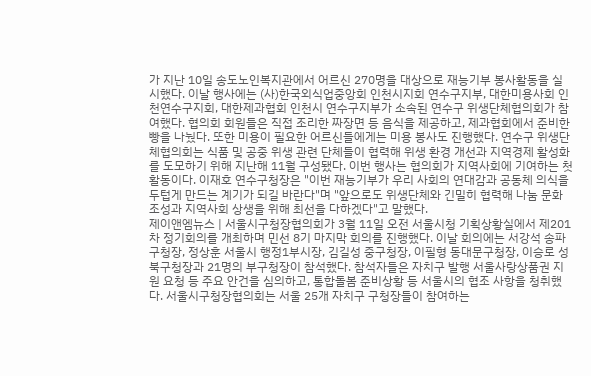가 지난 10일 송도노인복지관에서 어르신 270명을 대상으로 재능기부 봉사활동을 실시했다. 이날 행사에는 (사)한국외식업중앙회 인천시지회 연수구지부, 대한미용사회 인천연수구지회, 대한제과협회 인천시 연수구지부가 소속된 연수구 위생단체협의회가 참여했다. 협의회 회원들은 직접 조리한 짜장면 등 음식을 제공하고, 제과협회에서 준비한 빵을 나눴다. 또한 미용이 필요한 어르신들에게는 미용 봉사도 진행했다. 연수구 위생단체협의회는 식품 및 공중 위생 관련 단체들이 협력해 위생 환경 개선과 지역경제 활성화를 도모하기 위해 지난해 11월 구성됐다. 이번 행사는 협의회가 지역사회에 기여하는 첫 활동이다. 이재호 연수구청장은 "이번 재능기부가 우리 사회의 연대감과 공동체 의식을 두텁게 만드는 계기가 되길 바란다"며 "앞으로도 위생단체와 긴밀히 협력해 나눔 문화 조성과 지역사회 상생을 위해 최선을 다하겠다"고 말했다.
제이앤엠뉴스 | 서울시구청장협의회가 3월 11일 오전 서울시청 기획상황실에서 제201차 정기회의를 개최하며 민선 8기 마지막 회의를 진행했다. 이날 회의에는 서강석 송파구청장, 정상훈 서울시 행정1부시장, 김길성 중구청장, 이필형 동대문구청장, 이승로 성북구청장과 21명의 부구청장이 참석했다. 참석자들은 자치구 발행 서울사랑상품권 지원 요청 등 주요 안건을 심의하고, 통합돌봄 준비상황 등 서울시의 협조 사항을 청취했다. 서울시구청장협의회는 서울 25개 자치구 구청장들이 참여하는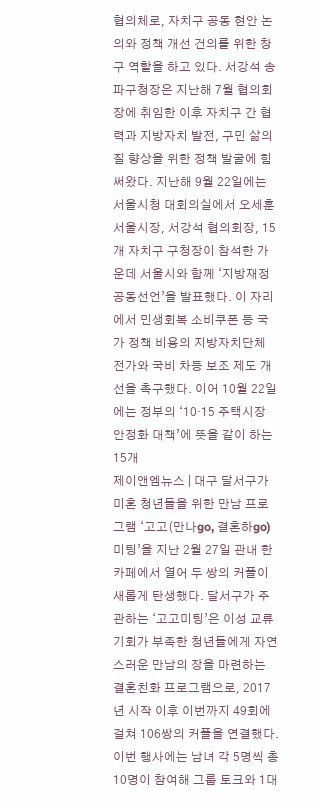협의체로, 자치구 공동 현안 논의와 정책 개선 건의를 위한 창구 역할을 하고 있다. 서강석 송파구청장은 지난해 7월 협의회장에 취임한 이후 자치구 간 협력과 지방자치 발전, 구민 삶의 질 향상을 위한 정책 발굴에 힘써왔다. 지난해 9월 22일에는 서울시청 대회의실에서 오세훈 서울시장, 서강석 협의회장, 15개 자치구 구청장이 참석한 가운데 서울시와 함께 ‘지방재정 공동선언’을 발표했다. 이 자리에서 민생회복 소비쿠폰 등 국가 정책 비용의 지방자치단체 전가와 국비 차등 보조 제도 개선을 촉구했다. 이어 10월 22일에는 정부의 ‘10·15 주택시장 안정화 대책’에 뜻을 같이 하는 15개
제이앤엠뉴스 | 대구 달서구가 미혼 청년들을 위한 만남 프로그램 ‘고고(만나go, 결혼하go)미팅’을 지난 2월 27일 관내 한 카페에서 열어 두 쌍의 커플이 새롭게 탄생했다. 달서구가 주관하는 ‘고고미팅’은 이성 교류 기회가 부족한 청년들에게 자연스러운 만남의 장을 마련하는 결혼친화 프로그램으로, 2017년 시작 이후 이번까지 49회에 걸쳐 106쌍의 커플을 연결했다. 이번 행사에는 남녀 각 5명씩 총 10명이 참여해 그룹 토크와 1대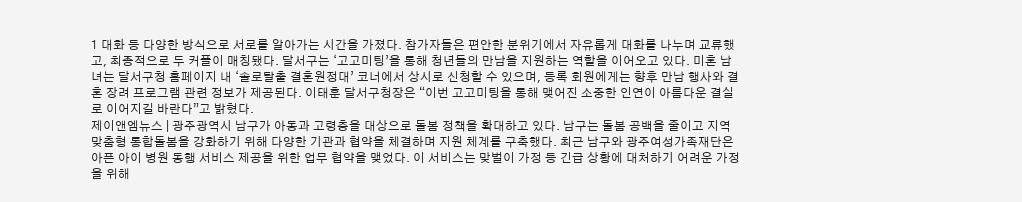1 대화 등 다양한 방식으로 서로를 알아가는 시간을 가졌다. 참가자들은 편안한 분위기에서 자유롭게 대화를 나누며 교류했고, 최종적으로 두 커플이 매칭됐다. 달서구는 ‘고고미팅’을 통해 청년들의 만남을 지원하는 역할을 이어오고 있다. 미혼 남녀는 달서구청 홈페이지 내 ‘솔로탈출 결혼원정대’ 코너에서 상시로 신청할 수 있으며, 등록 회원에게는 향후 만남 행사와 결혼 장려 프로그램 관련 정보가 제공된다. 이태훈 달서구청장은 “이번 고고미팅을 통해 맺어진 소중한 인연이 아름다운 결실로 이어지길 바란다”고 밝혔다.
제이앤엠뉴스 | 광주광역시 남구가 아동과 고령층을 대상으로 돌봄 정책을 확대하고 있다. 남구는 돌봄 공백을 줄이고 지역 맞춤형 통합돌봄을 강화하기 위해 다양한 기관과 협약을 체결하며 지원 체계를 구축했다. 최근 남구와 광주여성가족재단은 아픈 아이 병원 동행 서비스 제공을 위한 업무 협약을 맺었다. 이 서비스는 맞벌이 가정 등 긴급 상황에 대처하기 어려운 가정을 위해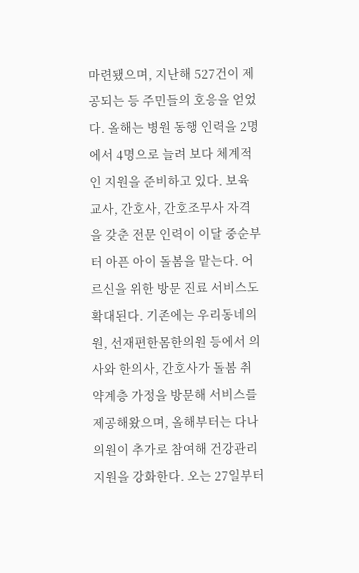마련됐으며, 지난해 527건이 제공되는 등 주민들의 호응을 얻었다. 올해는 병원 동행 인력을 2명에서 4명으로 늘려 보다 체계적인 지원을 준비하고 있다. 보육 교사, 간호사, 간호조무사 자격을 갖춘 전문 인력이 이달 중순부터 아픈 아이 돌봄을 맡는다. 어르신을 위한 방문 진료 서비스도 확대된다. 기존에는 우리동네의원, 선재편한몸한의원 등에서 의사와 한의사, 간호사가 돌봄 취약계층 가정을 방문해 서비스를 제공해왔으며, 올해부터는 다나의원이 추가로 참여해 건강관리 지원을 강화한다. 오는 27일부터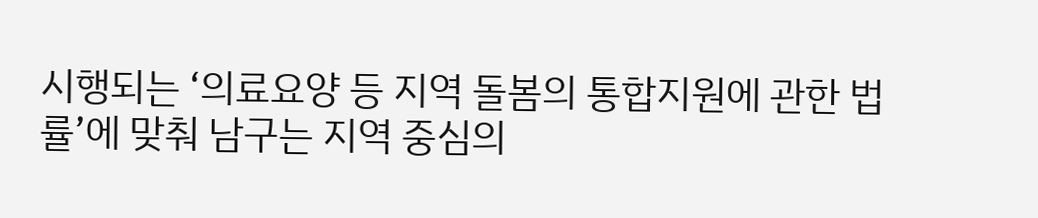시행되는 ‘의료요양 등 지역 돌봄의 통합지원에 관한 법률’에 맞춰 남구는 지역 중심의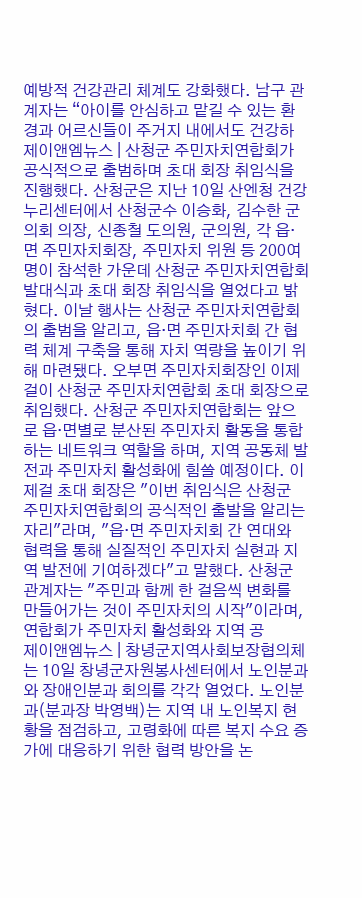예방적 건강관리 체계도 강화했다. 남구 관계자는 “아이를 안심하고 맡길 수 있는 환경과 어르신들이 주거지 내에서도 건강하
제이앤엠뉴스 | 산청군 주민자치연합회가 공식적으로 출범하며 초대 회장 취임식을 진행했다. 산청군은 지난 10일 산엔청 건강누리센터에서 산청군수 이승화, 김수한 군의회 의장, 신종철 도의원, 군의원, 각 읍·면 주민자치회장, 주민자치 위원 등 200여 명이 참석한 가운데 산청군 주민자치연합회 발대식과 초대 회장 취임식을 열었다고 밝혔다. 이날 행사는 산청군 주민자치연합회의 출범을 알리고, 읍·면 주민자치회 간 협력 체계 구축을 통해 자치 역량을 높이기 위해 마련됐다. 오부면 주민자치회장인 이제걸이 산청군 주민자치연합회 초대 회장으로 취임했다. 산청군 주민자치연합회는 앞으로 읍·면별로 분산된 주민자치 활동을 통합하는 네트워크 역할을 하며, 지역 공동체 발전과 주민자치 활성화에 힘쓸 예정이다. 이제걸 초대 회장은 "이번 취임식은 산청군 주민자치연합회의 공식적인 출발을 알리는 자리"라며, "읍·면 주민자치회 간 연대와 협력을 통해 실질적인 주민자치 실현과 지역 발전에 기여하겠다"고 말했다. 산청군 관계자는 "주민과 함께 한 걸음씩 변화를 만들어가는 것이 주민자치의 시작"이라며, 연합회가 주민자치 활성화와 지역 공
제이앤엠뉴스 | 창녕군지역사회보장협의체는 10일 창녕군자원봉사센터에서 노인분과와 장애인분과 회의를 각각 열었다. 노인분과(분과장 박영백)는 지역 내 노인복지 현황을 점검하고, 고령화에 따른 복지 수요 증가에 대응하기 위한 협력 방안을 논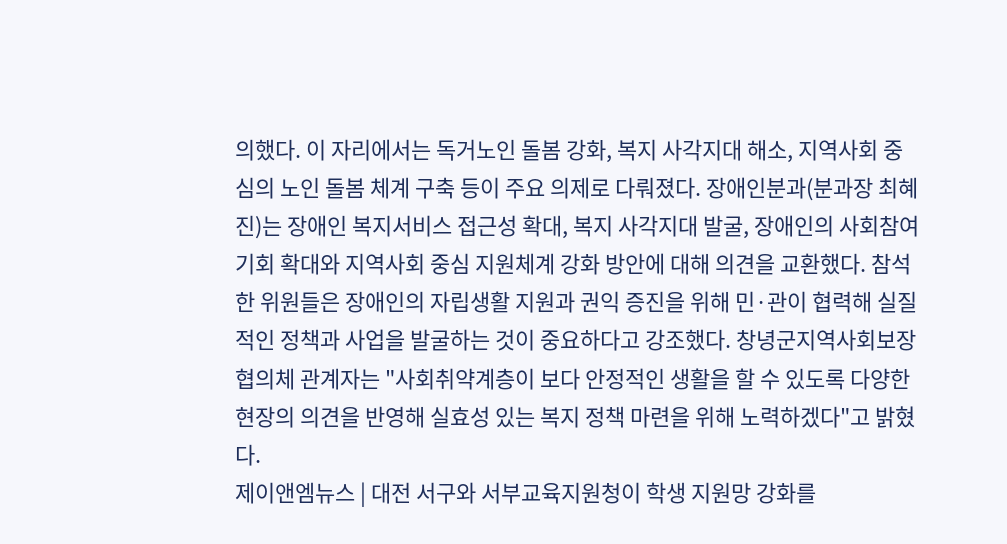의했다. 이 자리에서는 독거노인 돌봄 강화, 복지 사각지대 해소, 지역사회 중심의 노인 돌봄 체계 구축 등이 주요 의제로 다뤄졌다. 장애인분과(분과장 최혜진)는 장애인 복지서비스 접근성 확대, 복지 사각지대 발굴, 장애인의 사회참여 기회 확대와 지역사회 중심 지원체계 강화 방안에 대해 의견을 교환했다. 참석한 위원들은 장애인의 자립생활 지원과 권익 증진을 위해 민·관이 협력해 실질적인 정책과 사업을 발굴하는 것이 중요하다고 강조했다. 창녕군지역사회보장협의체 관계자는 "사회취약계층이 보다 안정적인 생활을 할 수 있도록 다양한 현장의 의견을 반영해 실효성 있는 복지 정책 마련을 위해 노력하겠다"고 밝혔다.
제이앤엠뉴스 | 대전 서구와 서부교육지원청이 학생 지원망 강화를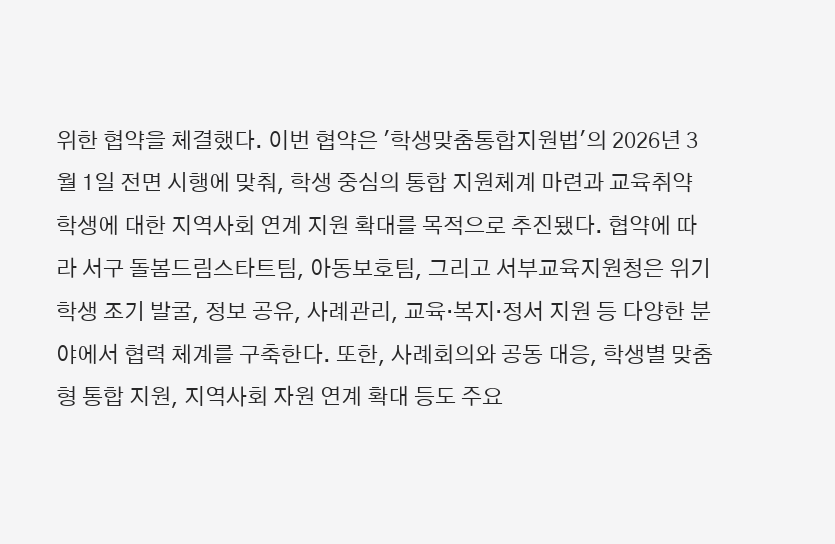위한 협약을 체결했다. 이번 협약은 '학생맞춤통합지원법'의 2026년 3월 1일 전면 시행에 맞춰, 학생 중심의 통합 지원체계 마련과 교육취약 학생에 대한 지역사회 연계 지원 확대를 목적으로 추진됐다. 협약에 따라 서구 돌봄드림스타트팀, 아동보호팀, 그리고 서부교육지원청은 위기 학생 조기 발굴, 정보 공유, 사례관리, 교육·복지·정서 지원 등 다양한 분야에서 협력 체계를 구축한다. 또한, 사례회의와 공동 대응, 학생별 맞춤형 통합 지원, 지역사회 자원 연계 확대 등도 주요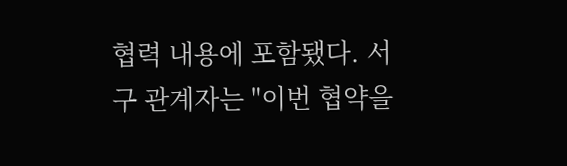협력 내용에 포함됐다. 서구 관계자는 "이번 협약을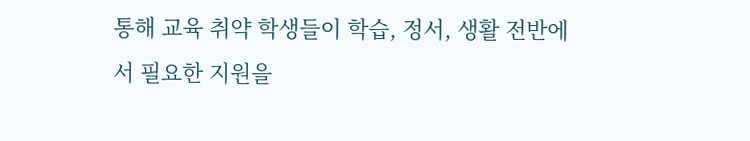통해 교육 취약 학생들이 학습, 정서, 생활 전반에서 필요한 지원을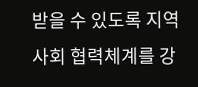받을 수 있도록 지역사회 협력체계를 강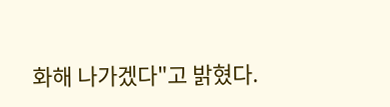화해 나가겠다"고 밝혔다.